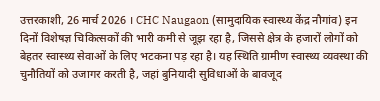उत्तरकाशी, 26 मार्च 2026 । CHC Naugaon (सामुदायिक स्वास्थ्य केंद्र नौगांव) इन दिनों विशेषज्ञ चिकित्सकों की भारी कमी से जूझ रहा है, जिससे क्षेत्र के हजारों लोगों को बेहतर स्वास्थ्य सेवाओं के लिए भटकना पड़ रहा है। यह स्थिति ग्रामीण स्वास्थ्य व्यवस्था की चुनौतियों को उजागर करती है, जहां बुनियादी सुविधाओं के बावजूद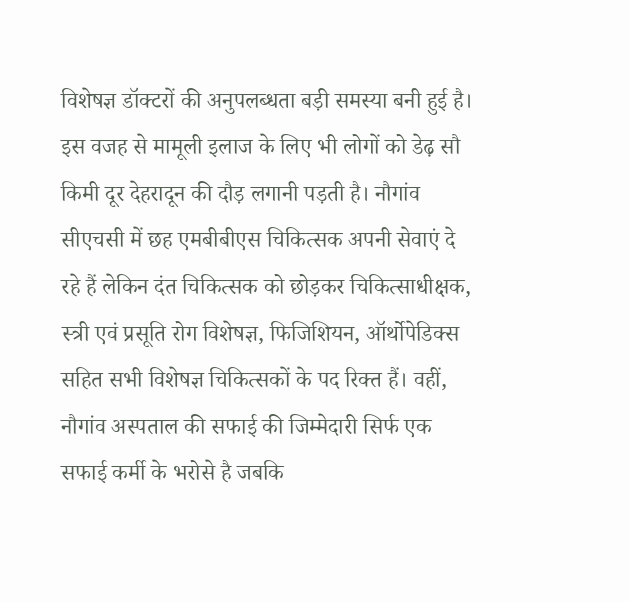विशेषज्ञ डॉक्टरों की अनुपलब्धता बड़ी समस्या बनी हुई है।
इस वजह से मामूली इलाज के लिए भी लोगों को डेढ़ सौ किमी दूर देहरादून की दौड़ लगानी पड़ती है। नौगांव सीएचसी में छह एमबीबीएस चिकित्सक अपनी सेवाएं दे रहे हैं लेकिन दंत चिकित्सक को छोड़कर चिकित्साधीक्षक, स्त्री एवं प्रसूति रोग विशेषज्ञ, फिजिशियन, ऑर्थोपेडिक्स सहित सभी विशेषज्ञ चिकित्सकों के पद रिक्त हैं। वहीं, नौगांव अस्पताल की सफाई की जिम्मेदारी सिर्फ एक सफाई कर्मी के भरोसे है जबकि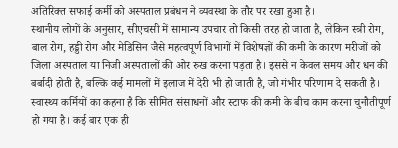अतिरिक्त सफाई कर्मी को अस्पताल प्रबंधन ने व्यवस्था के तौर पर रखा हुआ है।
स्थानीय लोगों के अनुसार, सीएचसी में सामान्य उपचार तो किसी तरह हो जाता है, लेकिन स्त्री रोग, बाल रोग, हड्डी रोग और मेडिसिन जैसे महत्वपूर्ण विभागों में विशेषज्ञों की कमी के कारण मरीजों को जिला अस्पताल या निजी अस्पतालों की ओर रुख करना पड़ता है। इससे न केवल समय और धन की बर्बादी होती है, बल्कि कई मामलों में इलाज में देरी भी हो जाती है, जो गंभीर परिणाम दे सकती है।
स्वास्थ्य कर्मियों का कहना है कि सीमित संसाधनों और स्टाफ की कमी के बीच काम करना चुनौतीपूर्ण हो गया है। कई बार एक ही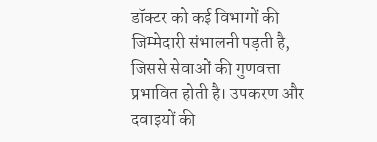डॉक्टर को कई विभागों की जिम्मेदारी संभालनी पड़ती है, जिससे सेवाओं की गुणवत्ता प्रभावित होती है। उपकरण और दवाइयों की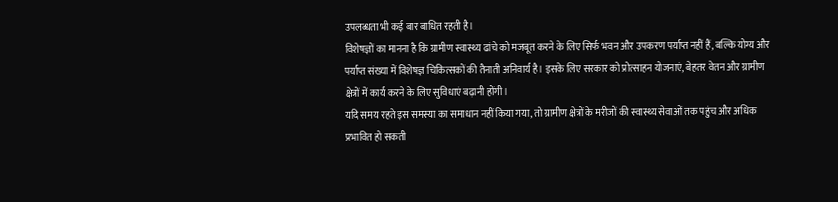उपलब्धता भी कई बार बाधित रहती है।
विशेषज्ञों का मानना है कि ग्रामीण स्वास्थ्य ढांचे को मजबूत करने के लिए सिर्फ भवन और उपकरण पर्याप्त नहीं हैं, बल्कि योग्य और पर्याप्त संख्या में विशेषज्ञ चिकित्सकों की तैनाती अनिवार्य है। इसके लिए सरकार को प्रोत्साहन योजनाएं, बेहतर वेतन और ग्रामीण क्षेत्रों में कार्य करने के लिए सुविधाएं बढ़ानी होंगी।
यदि समय रहते इस समस्या का समाधान नहीं किया गया, तो ग्रामीण क्षेत्रों के मरीजों की स्वास्थ्य सेवाओं तक पहुंच और अधिक प्रभावित हो सकती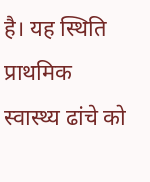है। यह स्थिति प्राथमिक स्वास्थ्य ढांचे को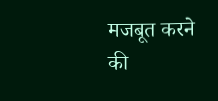मजबूत करने की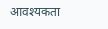आवश्यकता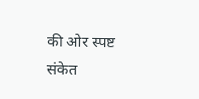की ओर स्पष्ट संकेत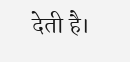देती है।